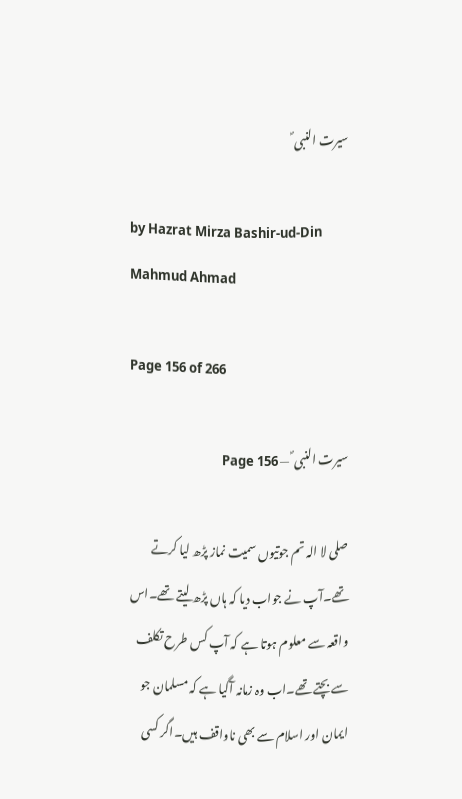سیرت النبی ؐ

by Hazrat Mirza Bashir-ud-Din Mahmud Ahmad

Page 156 of 266

سیرت النبی ؐ — Page 156

صلی لا الہ تم جوتیوں سمیت نماز پڑھ لیا کرتے تھے۔آپ نے جواب دیا کہ ہاں پڑھ لیتے تھے۔اس واقعہ سے معلوم ہوتا ہے کہ آپ کس طرح تکلف سے بچتے تھے۔اب وہ زمانہ آگیا ہے کہ مسلمان جو ایمان اور اسلام سے بھی ناواقف ہیں۔اگر کسی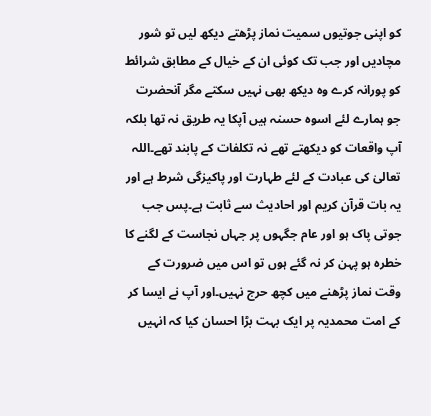کو اپنی جوتیوں سمیت نماز پڑھتے دیکھ لیں تو شور مچادیں اور جب تک کوئی ان کے خیال کے مطابق شرائط کو پورانہ کرے وہ دیکھ بھی نہیں سکتے مگر آنحضرت جو ہمارے لئے اسوہ حسنہ ہیں آپکا یہ طریق نہ تھا بلکہ آپ واقعات کو دیکھتے تھے نہ تکلفات کے پابند تھے۔اللہ تعالیٰ کی عبادت کے لئے طہارت اور پاکیزگی شرط ہے اور یہ بات قرآن کریم اور احادیث سے ثابت ہے۔پس جب جوتی پاک ہو اور عام جگہوں پر جہاں نجاست کے لگنے کا خطرہ ہو پہن کر نہ گئے ہوں تو اس میں ضرورت کے وقت نماز پڑھنے میں کچھ حرج نہیں۔اور آپ نے ایسا کر کے امت محمدیہ پر ایک بہت بڑا احسان کیا کہ انہیں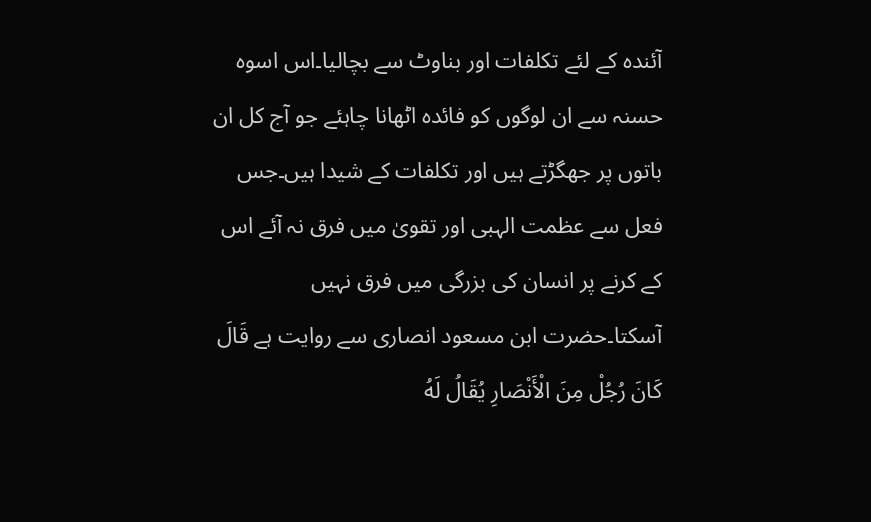آئندہ کے لئے تکلفات اور بناوٹ سے بچالیا۔اس اسوہ حسنہ سے ان لوگوں کو فائدہ اٹھانا چاہئے جو آج کل ان باتوں پر جھگڑتے ہیں اور تکلفات کے شیدا ہیں۔جس فعل سے عظمت الہبی اور تقویٰ میں فرق نہ آئے اس کے کرنے پر انسان کی بزرگی میں فرق نہیں آسکتا۔حضرت ابن مسعود انصاری سے روایت ہے قَالَ كَانَ رُجُلْ مِنَ الْأَنْصَارِ يُقَالُ لَهُ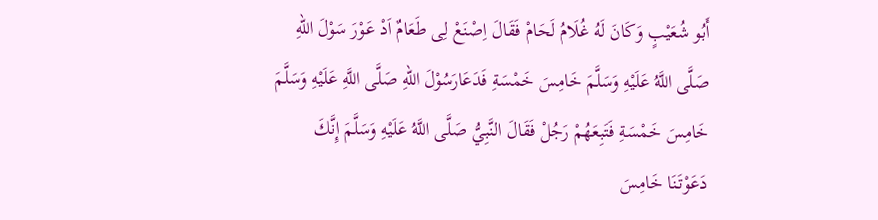أَبُو شُعَيْبٍ وَكَانَ لَهُ غُلَامُ لَحَامْ فَقَالَ اِصْنَعْ لِى طَعَامٌ اَدْ عَوْرَ سَوْلَ اللهِ صَلَّى اللَّهُ عَلَيْهِ وَسَلَّمَ خَامِسَ خَمْسَةِ فَدَعَارَسُوْلَ اللهِ صَلَّى اللَّهِ عَلَيْهِ وَسَلَّمَ خَامِسَ خَمْسَةِ فَتَبِعَهُمْ رَجُلْ فَقَالَ النَّبِيُّ صَلَّى اللَّهُ عَلَيْهِ وَسَلَّمَ إِنَّكَ دَعَوْتَنَا خَامِسَ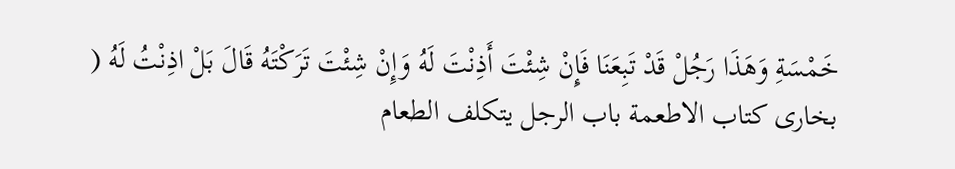خَمْسَةِ وَهَذَا رَجُلْ قَدْ تَبِعَنَا فَإِنْ شِئْتَ أَذِنْتَ لَهُ وَإِنْ شِئْتَ تَرَكْتَهُ قَالَ بَلْ اذِنْتُ لَهُ ( بخاری کتاب الاطعمة باب الرجل يتكلف الطعام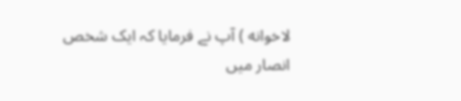لاخوانه ) آپ نے فرمایا کہ ایک شخص انصار میں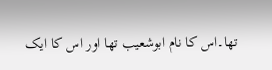تھا۔اس کا نام ابوشعیب تھا اور اس کا ایک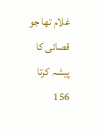غلام تھا جو قصائی کا پیشہ کرتا 156